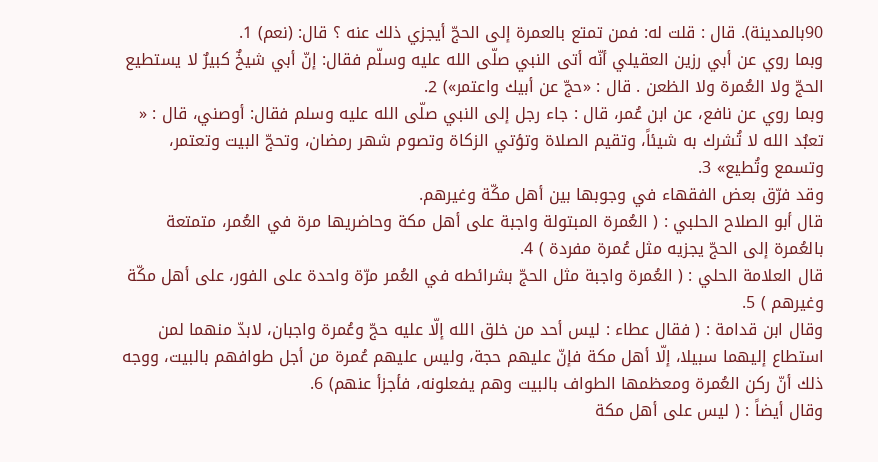90بالمدينة). قال : قلت له: فمن تمتع بالعمرة إلى الحجّ أيجزي ذلك عنه ؟ قال: (نعم) 1.
وبما روي عن أبي رزين العقيلي أنّه أتى النبي صلّى الله عليه وسلّم فقال: إنّ أبي شيخٌ كبيرٌ لا يستطيع الحجّ ولا العُمرة ولا الظعن . قال : «حجّ عن أبيك واعتمر») 2.
وبما روي عن نافع، عن ابن عُمر، قال : جاء رجل إلى النبي صلّى الله عليه وسلم فقال: أوصني، قال : « تعبُد الله لا تُشرك به شيئاً، وتقيم الصلاة وتؤتي الزكاة وتصوم شهر رمضان، وتحجّ البيت وتعتمر، وتسمع وتُطيع» 3.
وقد فرّق بعض الفقهاء في وجوبها بين أهل مكّة وغيرهم.
قال أبو الصلاح الحلبي : ( العُمرة المبتولة واجبة على أهل مكة وحاضريها مرة في العُمر، متمتعة بالعُمرة إلى الحجّ يجزيه مثل عُمرة مفردة ) 4.
قال العلامة الحلي : ( العُمرة واجبة مثل الحجّ بشرائطه في العُمر مرّة واحدة على الفور، على أهل مكّة وغيرهم ) 5.
وقال ابن قدامة : ( فقال عطاء : ليس أحد من خلق الله إلّا عليه حجّ وعُمرة واجبان، لابدّ منهما لمن استطاع إليهما سبيلا، إلّا أهل مكة فإنّ عليهم حجة، وليس عليهم عُمرة من أجل طوافهم بالبيت، ووجه ذلك أنّ ركن العُمرة ومعظمها الطواف بالبيت وهم يفعلونه، فأجزأ عنهم) 6.
وقال أيضاً : ( ليس على أهل مكة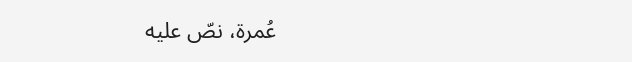عُمرة، نصّ عليه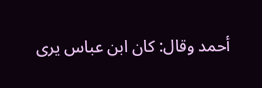أحمد وقال: كان ابن عباس يرى